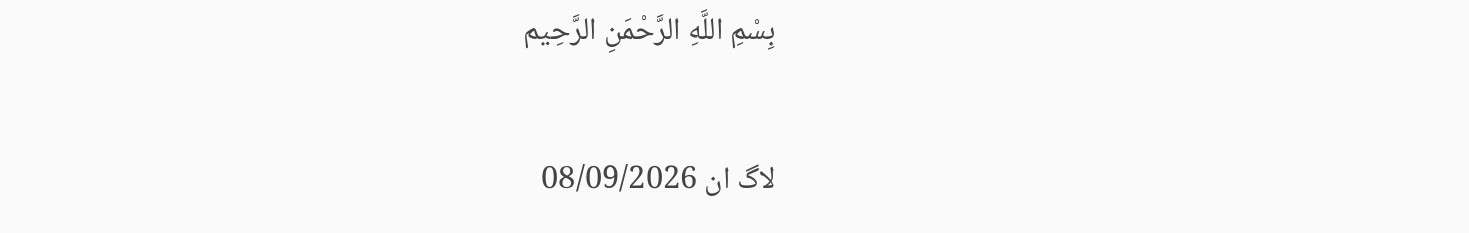بِسْمِ اللَّهِ الرَّحْمَنِ الرَّحِيم

لاگ ان 08/09/2026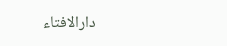دارالافتاء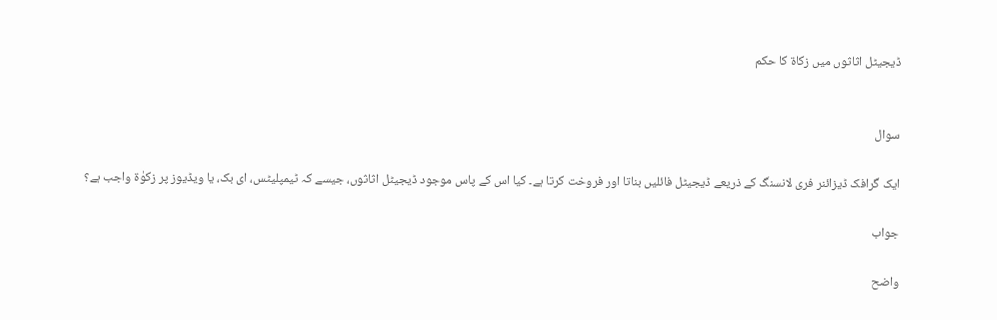ڈیجیٹل اثاثوں میں زکاة كا حكم


سوال

ایک گرافک ڈیزائنر فری لانسنگ کے ذریعے ڈیجیٹل فائلیں بناتا اور فروخت کرتا ہے۔ کیا اس کے پاس موجود ڈیجیٹل اثاثوں، جیسے کہ ٹیمپلیٹس، ای بک، یا ویڈیوز پر زکوٰۃ واجب ہے؟

جواب

واضح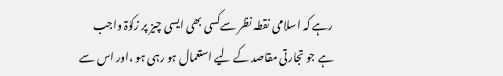رہے کہ اسلامی نقطہ نظر سےکسی بھی ایسی چیز پر زکوٰۃ واجب ہے جو تجارتی مقاصد کے لیے استعمال ہو رہی ہو ،اور اس سے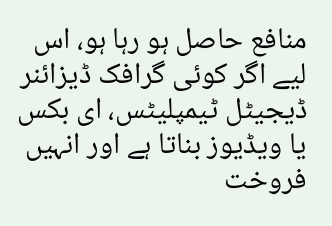منافع حاصل ہو رہا ہو، اس لیے اگر کوئی گرافک ڈیزائنر ڈیجیٹل ٹیمپلیٹس، ای بکس یا ویڈیوز بناتا ہے اور انہیں فروخت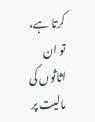کرتا ہے، تو ان اثاثوں کی مالیت پر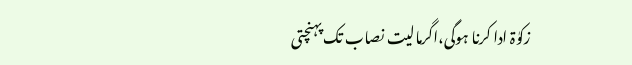زکوٰۃ ادا کرنا ہوگی،اگرمالیت نصاب تک پہنچتی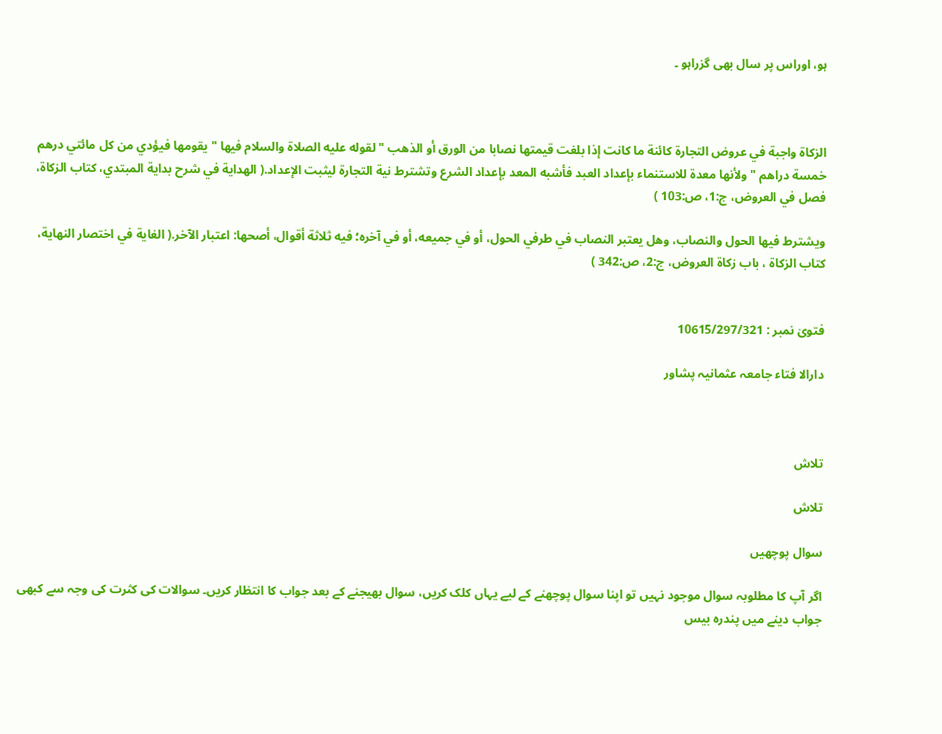ہو، اوراس پر سال بھی گزراہو ۔



الزكاة واجبة في عروض التجارة كائنة ما كانت إذا بلغت قيمتها نصابا من الورق أو الذهب " لقوله عليه الصلاة والسلام فيها " يقومها فيؤدي من كل مائتي درهم خمسة دراهم " ولأنها معدة للاستنماء بإعداد العبد فأشبه المعد بإعداد الشرع وتشترط نية التجارة ليثبت الإعداد.( الهداية في شرح بداية المبتدي، کتاب الزکاۃ، فصل في العروض، ج:1، ص:103 )

ويشترط فيها الحول والنصاب، وهل يعتبر النصاب في طرفي الحول، أو في جميعه، أو في آخره؛ فيه ثلاثة أقوال، أصحها: اعتبار الآخر.( الغاية في اختصار النهاية، کتاب الزكاة ، باب زكاة العروض، ج:2، ص:342 )


فتویٰ نمبر : 10615/297/321

دارالا فتاء جامعہ عثمانیہ پشاور



تلاش

تلاش

سوال پوچھیں

اگر آپ کا مطلوبہ سوال موجود نہیں تو اپنا سوال پوچھنے کے لیے یہاں کلک کریں، سوال بھیجنے کے بعد جواب کا انتظار کریں۔ سوالات کی کثرت کی وجہ سے کبھی جواب دینے میں پندرہ بیس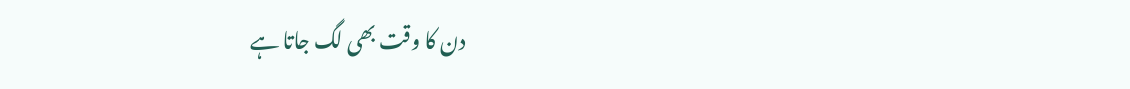دن کا وقت بھی لگ جاتا ہے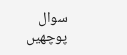سوال پوچھیں